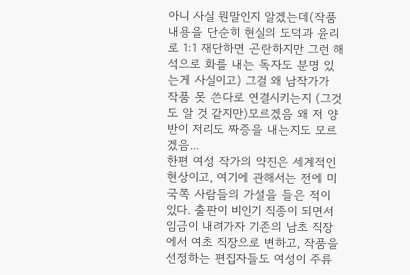아니 사실 뭔말인지 알겠는데(작품 내용을 단순히 현실의 도덕과 윤리로 1:1 재단하면 곤란하지만 그런 해석으로 화를 내는 독자도 분명 있는게 사실이고) 그걸 왜 남작가가 작품 못 쓴다로 연결시키는지 (그것도 알 것 같지만)모르겠음 왜 저 양반이 저리도 짜증을 내는지도 모르겠음...
한편 여성 작가의 약진은 세계적인 현상이고, 여기에 관해서는 전에 미국쪽 사람들의 가설을 들은 적이 있다. 출판이 비인기 직종이 되면서 임금이 내려가자 기존의 남초 직장에서 여초 직장으로 변하고, 작품을 선정하는 편집자들도 여성이 주류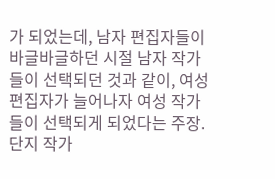가 되었는데, 남자 편집자들이 바글바글하던 시절 남자 작가들이 선택되던 것과 같이, 여성 편집자가 늘어나자 여성 작가들이 선택되게 되었다는 주장. 단지 작가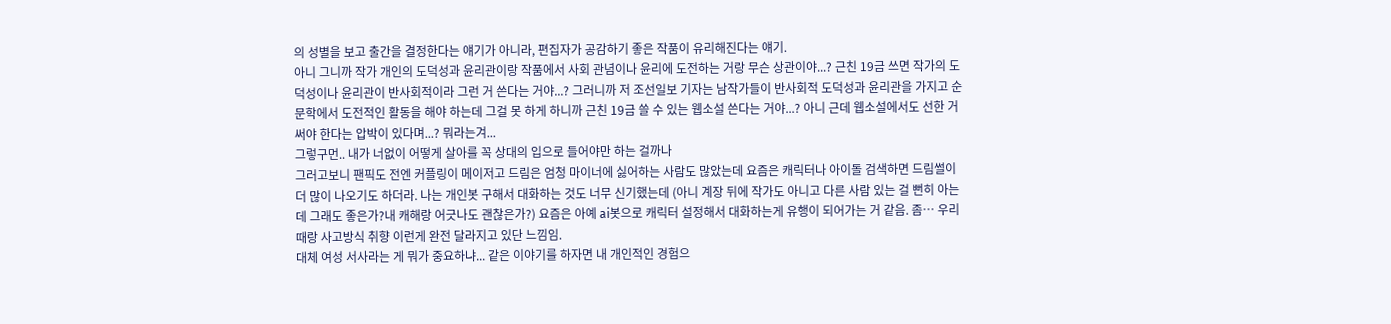의 성별을 보고 출간을 결정한다는 얘기가 아니라, 편집자가 공감하기 좋은 작품이 유리해진다는 얘기.
아니 그니까 작가 개인의 도덕성과 윤리관이랑 작품에서 사회 관념이나 윤리에 도전하는 거랑 무슨 상관이야...? 근친 19금 쓰면 작가의 도덕성이나 윤리관이 반사회적이라 그런 거 쓴다는 거야...? 그러니까 저 조선일보 기자는 남작가들이 반사회적 도덕성과 윤리관을 가지고 순문학에서 도전적인 활동을 해야 하는데 그걸 못 하게 하니까 근친 19금 쓸 수 있는 웹소설 쓴다는 거야...? 아니 근데 웹소설에서도 선한 거 써야 한다는 압박이 있다며...? 뭐라는겨...
그렇구먼.. 내가 너없이 어떻게 살아를 꼭 상대의 입으로 들어야만 하는 걸까나
그러고보니 팬픽도 전엔 커플링이 메이저고 드림은 엄청 마이너에 싫어하는 사람도 많았는데 요즘은 캐릭터나 아이돌 검색하면 드림썰이 더 많이 나오기도 하더라. 나는 개인봇 구해서 대화하는 것도 너무 신기했는데 (아니 계장 뒤에 작가도 아니고 다른 사람 있는 걸 뻔히 아는데 그래도 좋은가?내 캐해랑 어긋나도 괜찮은가?) 요즘은 아예 ai봇으로 캐릭터 설정해서 대화하는게 유행이 되어가는 거 같음. 좀… 우리때랑 사고방식 취향 이런게 완전 달라지고 있단 느낌임.
대체 여성 서사라는 게 뭐가 중요하냐... 같은 이야기를 하자면 내 개인적인 경험으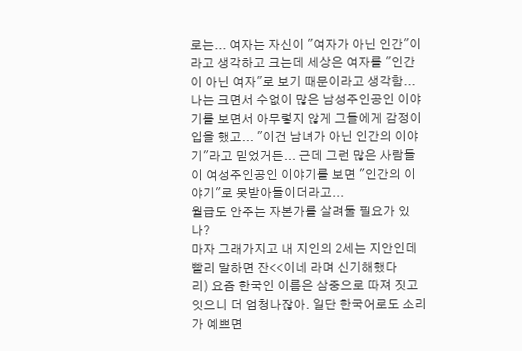로는... 여자는 자신이 "여자가 아닌 인간"이라고 생각하고 크는데 세상은 여자를 "인간이 아닌 여자"로 보기 때문이라고 생각함...
나는 크면서 수없이 많은 남성주인공인 이야기를 보면서 아무렇지 않게 그들에게 감정이입을 했고... "이건 남녀가 아닌 인간의 이야기"라고 믿었거든... 근데 그런 많은 사람들이 여성주인공인 이야기를 보면 "인간의 이야기"로 못받아들이더라고...
월급도 안주는 자본가를 살려둘 필요가 있나?
마자 그래가지고 내 지인의 2세는 지안인데 빨리 말하면 잔<<이네 라며 신기해했다
리) 요즘 한국인 이름은 삼중으로 따져 짓고 잇으니 더 엄청나잖아. 일단 한국어로도 소리가 예쁘면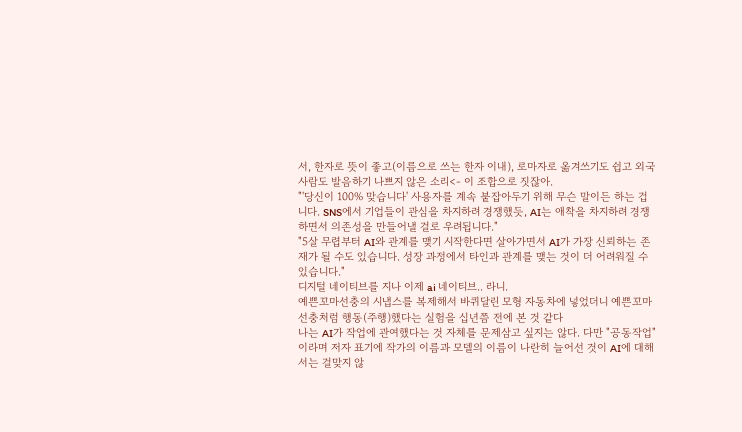서, 한자로 뜻이 좋고(이름으로 쓰는 한자 이내), 로마자로 옮겨쓰기도 쉽고 외국 사람도 발음하기 나쁘지 않은 소리<- 이 조합으로 짓잖아.
"'당신이 100% 맞습니다' 사용자를 계속 붙잡아두기 위해 무슨 말이든 하는 겁니다. SNS에서 기업들이 관심을 차지하려 경쟁했듯, AI는 애착을 차지하려 경쟁하면서 의존성을 만들어낼 걸로 우려됩니다."
"5살 무렵부터 AI와 관계를 맺기 시작한다면 살아가면서 AI가 가장 신뢰하는 존재가 될 수도 있습니다. 성장 과정에서 타인과 관계를 맺는 것이 더 어려워질 수 있습니다."
디지털 네이티브를 지나 이제 ai 네이티브.. 라니.
예쁜꼬마선충의 시냅스를 복제해서 바퀴달린 모형 자동차에 넣었더니 예쁜꼬마선충처럼 행동(주행)했다는 실험을 십년쯤 전에 본 것 같다
나는 AI가 작업에 관여했다는 것 자체를 문제삼고 싶지는 않다. 다만 "공동작업"이라며 저자 표기에 작가의 이름과 모델의 이름이 나란히 늘어선 것이 AI에 대해서는 걸맞지 않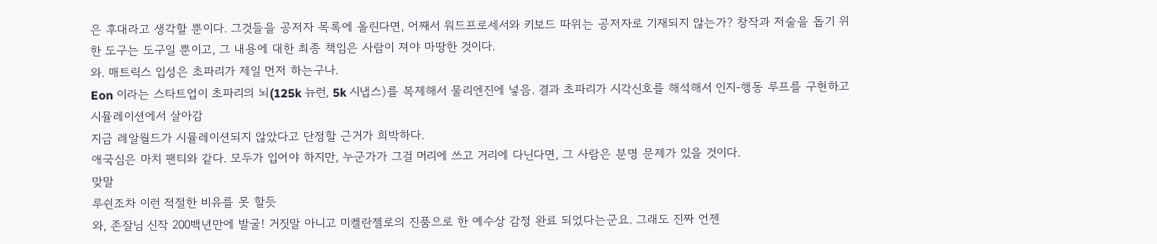은 후대라고 생각할 뿐이다. 그것들을 공저자 목록에 올린다면, 어째서 워드프로세서와 키보드 따위는 공저자로 기재되지 않는가? 창작과 저술을 돕기 위한 도구는 도구일 뿐이고, 그 내용에 대한 최종 책임은 사람이 져야 마땅한 것이다.
와. 매트릭스 입성은 초파리가 제일 먼저 하는구나.
Eon 이라는 스타트업이 초파리의 뇌(125k 뉴런, 5k 시냅스)를 복제해서 물리엔진에 넣음. 결과 초파리가 시각신호를 해석해서 인지-행동 루프를 구현하고 시뮬레이션에서 살아감
지금 레알월드가 시뮬레이션되지 않았다고 단정할 근거가 희박하다.
애국심은 마치 팬티와 같다. 모두가 입어야 하지만, 누군가가 그걸 머리에 쓰고 거리에 다닌다면, 그 사람은 분명 문제가 있을 것이다.
맞말
루쉰조차 이런 적절한 비유를 못 할듯
와, 존잘님 신작 200백년만에 발굴! 거짓말 아니고 미켈란젤로의 진품으로 한 예수상 감정 완료 되었다는군요. 그래도 진짜 언젠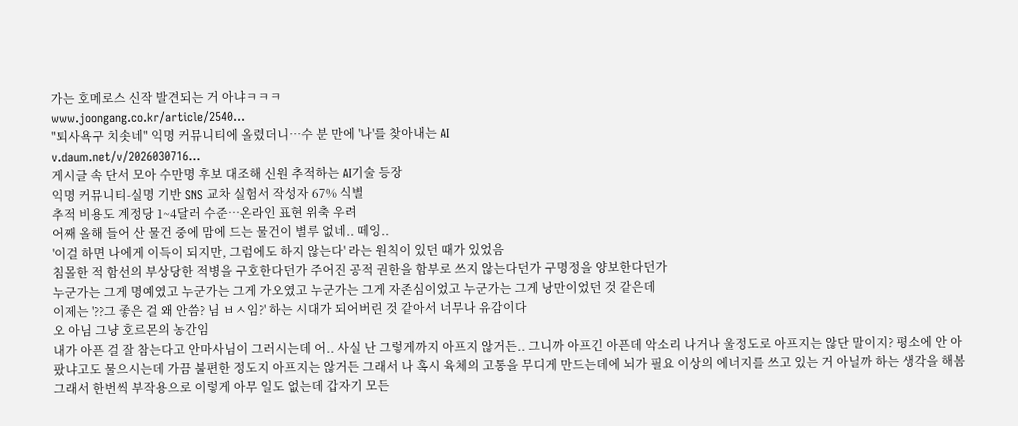가는 호메로스 신작 발견되는 거 아냐ㅋㅋㅋ
www.joongang.co.kr/article/2540...
"퇴사욕구 치솟네" 익명 커뮤니티에 올렸더니…수 분 만에 '나'를 찾아내는 AI
v.daum.net/v/2026030716...
게시글 속 단서 모아 수만명 후보 대조해 신원 추적하는 AI기술 등장
익명 커뮤니티-실명 기반 SNS 교차 실험서 작성자 67% 식별
추적 비용도 계정당 1~4달러 수준…온라인 표현 위축 우려
어째 올해 들어 산 물건 중에 맘에 드는 물건이 별루 없네.. 떼잉..
'이걸 하면 나에게 이득이 되지만, 그럼에도 하지 않는다' 라는 원칙이 있던 때가 있었음
침몰한 적 함선의 부상당한 적병을 구호한다던가 주어진 공적 권한을 함부로 쓰지 않는다던가 구명정을 양보한다던가
누군가는 그게 명예였고 누군가는 그게 가오였고 누군가는 그게 자존심이었고 누군가는 그게 낭만이었던 것 같은데
이제는 '??그 좋은 걸 왜 안씀? 님 ㅂㅅ임?' 하는 시대가 되어버린 것 같아서 너무나 유감이다
오 아님 그냥 호르몬의 농간임
내가 아픈 걸 잘 참는다고 안마사님이 그러시는데 어.. 사실 난 그렇게까지 아프지 않거든.. 그니까 아프긴 아픈데 악소리 나거나 울정도로 아프지는 않단 말이지? 평소에 안 아팠냐고도 물으시는데 가끔 불편한 정도지 아프지는 않거든 그래서 나 혹시 육체의 고통을 무디게 만드는데에 뇌가 필요 이상의 에너지를 쓰고 있는 거 아닐까 하는 생각을 해봄 그래서 한번씩 부작용으로 이렇게 아무 일도 없는데 갑자기 모든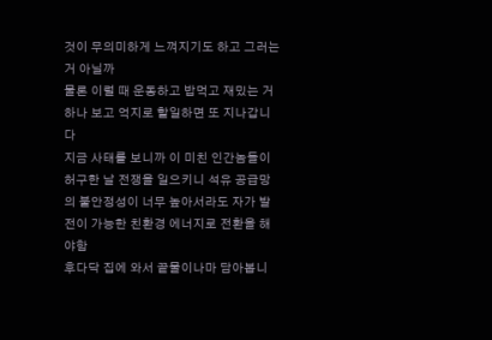것이 무의미하게 느껴지기도 하고 그러는 거 아닐까
물론 이럴 때 운동하고 밥먹고 재밌는 거 하나 보고 억지로 할일하면 또 지나갑니다
지금 사태를 보니까 이 미친 인간놈들이 허구한 날 전쟁을 일으키니 석유 공급망의 불안정성이 너무 높아서라도 자가 발전이 가능한 친환경 에너지로 전환을 해야함
후다닥 집에 와서 끝물이나마 담아봅니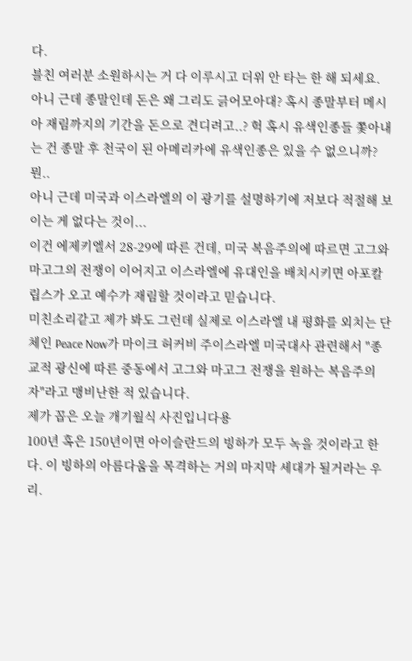다.
블친 여러분 소원하시는 거 다 이루시고 더위 안 타는 한 해 되세요.
아니 근데 종말인데 돈은 왜 그리도 긁어모아대? 혹시 종말부터 메시아 재림까지의 기간을 돈으로 견디려고..? 헉 혹시 유색인종들 쫓아내는 건 종말 후 천국이 된 아메리카에 유색인종은 있을 수 없으니까?
뭔..
아니 근데 미국과 이스라엘의 이 광기를 설명하기에 저보다 적절해 보이는 게 없다는 것이...
이건 에제키엘서 28-29에 따른 건데, 미국 복음주의에 따르면 고그와 마고그의 전쟁이 이어지고 이스라엘에 유대인을 배치시키면 아포칼립스가 오고 예수가 재림할 것이라고 믿습니다.
미친소리같고 제가 봐도 그런데 실제로 이스라엘 내 평화를 외치는 단체인 Peace Now가 마이크 허커비 주이스라엘 미국대사 관련해서 "종교적 광신에 따른 중동에서 고그와 마고그 전쟁을 원하는 복음주의자"라고 맹비난한 적 있습니다.
제가 꼽은 오늘 개기월식 사진입니다용
100년 혹은 150년이면 아이슬란드의 빙하가 모두 녹을 것이라고 한다. 이 빙하의 아름다움을 목격하는 거의 마지막 세대가 될거라는 우리.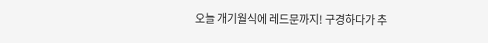오늘 개기월식에 레드문까지! 구경하다가 추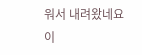워서 내려왔네요
이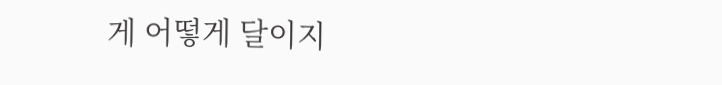게 어떻게 달이지